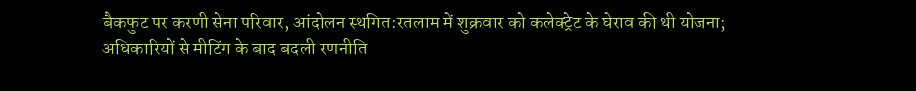बैकफुट पर करणी सेना परिवार, आंदोलन स्थगित:रतलाम में शुक्रवार को कलेक्ट्रेट के घेराव की थी योजना; अधिकारियों से मीटिंग के बाद बदली रणनीति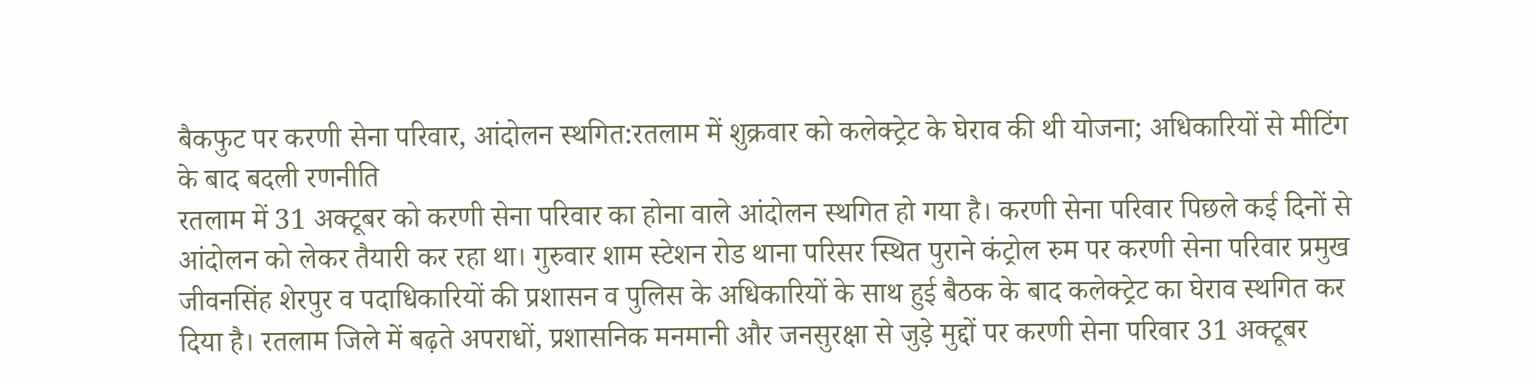बैकफुट पर करणी सेना परिवार, आंदोलन स्थगित:रतलाम में शुक्रवार को कलेक्ट्रेट के घेराव की थी योजना; अधिकारियों से मीटिंग के बाद बदली रणनीति
रतलाम में 31 अक्टूबर को करणी सेना परिवार का होना वाले आंदोलन स्थगित हो गया है। करणी सेना परिवार पिछले कई दिनों से आंदोलन को लेकर तैयारी कर रहा था। गुरुवार शाम स्टेशन रोड थाना परिसर स्थित पुराने कंट्रोल रुम पर करणी सेना परिवार प्रमुख जीवनसिंह शेरपुर व पदाधिकारियों की प्रशासन व पुलिस के अधिकारियों के साथ हुई बैठक के बाद कलेक्ट्रेट का घेराव स्थगित कर दिया है। रतलाम जिले में बढ़ते अपराधों, प्रशासनिक मनमानी और जनसुरक्षा से जुड़े मुद्दों पर करणी सेना परिवार 31 अक्टूबर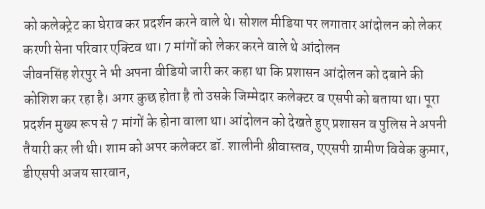को कलेक्ट्रेट का घेराव कर प्रदर्शन करने वाले थे। सोशल मीडिया पर लगातार आंदोलन को लेकर करणी सेना परिवार एक्टिव था। 7 मांगों को लेकर करने वाले थे आंदोलन
जीवनसिंह शेरपुर ने भी अपना वीडियो जारी कर कहा था कि प्रशासन आंदोलन को दबाने की कोशिश कर रहा है। अगर कुछ होता है तो उसके जिम्मेदार कलेक्टर व एसपी को बताया था। पूरा प्रदर्शन मुख्य रूप से 7 मांगों के होना वाला था। आंदोलन को देखते हुए प्रशासन व पुलिस ने अपनी तैयारी कर ली थी। शाम को अपर कलेक्टर डॉ. शालीनी श्रीवास्तव, एएसपी ग्रामीण विवेक कुमार, डीएसपी अजय सारवान,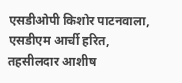एसडीओपी किशोर पाटनवाला, एसडीएम आर्ची हरित, तहसीलदार आशीष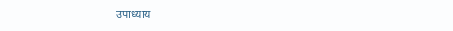उपाध्याय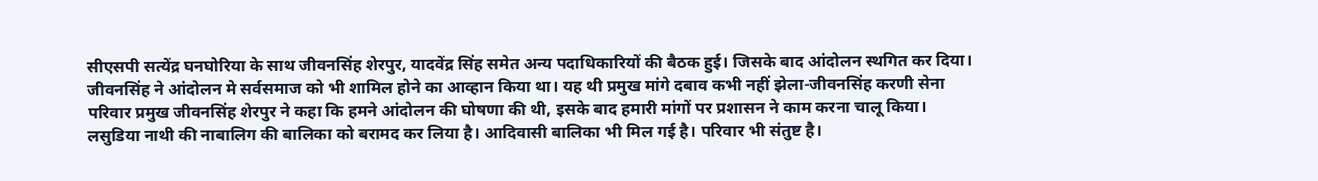सीएसपी सत्येंद्र घनघोरिया के साथ जीवनसिंह शेरपुर, यादवेंद्र सिंह समेत अन्य पदाधिकारियों की बैठक हुई। जिसके बाद आंदोलन स्थगित कर दिया। जीवनसिंह ने आंदोलन मे सर्वसमाज को भी शामिल होने का आव्हान किया था। यह थी प्रमुख मांगे दबाव कभी नहीं झेला-जीवनसिंह करणी सेना परिवार प्रमुख जीवनसिंह शेरपुर ने कहा कि हमने आंदोलन की घोषणा की थी, इसके बाद हमारी मांगों पर प्रशासन ने काम करना चालू किया। लसुडिया नाथी की नाबालिग की बालिका को बरामद कर लिया है। आदिवासी बालिका भी मिल गई है। परिवार भी संतुष्ट है।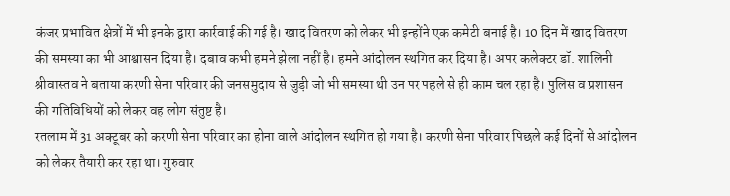कंजर प्रभावित क्षेत्रों में भी इनके द्वारा कार्रवाई की गई है। खाद वितरण को लेकर भी इन्होंने एक कमेटी बनाई है। 10 दिन में खाद वितरण की समस्या का भी आश्वासन दिया है। दबाव कभी हमने झेला नहीं है। हमने आंदोलन स्थगित कर दिया है। अपर कलेक्टर डॉ. शालिनी श्रीवास्तव ने बताया करणी सेना परिवार की जनसमुदाय से जुड़ी जो भी समस्या थी उन पर पहले से ही काम चल रहा है। पुलिस व प्रशासन की गतिविधियों को लेकर वह लोग संतुष्ट है।
रतलाम में 31 अक्टूबर को करणी सेना परिवार का होना वाले आंदोलन स्थगित हो गया है। करणी सेना परिवार पिछले कई दिनों से आंदोलन को लेकर तैयारी कर रहा था। गुरुवार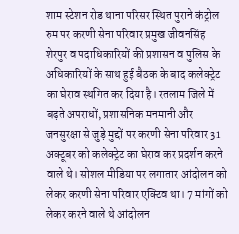शाम स्टेशन रोड थाना परिसर स्थित पुराने कंट्रोल रुम पर करणी सेना परिवार प्रमुख जीवनसिंह शेरपुर व पदाधिकारियों की प्रशासन व पुलिस के अधिकारियों के साथ हुई बैठक के बाद कलेक्ट्रेट का घेराव स्थगित कर दिया है। रतलाम जिले में बढ़ते अपराधों, प्रशासनिक मनमानी और जनसुरक्षा से जुड़े मुद्दों पर करणी सेना परिवार 31 अक्टूबर को कलेक्ट्रेट का घेराव कर प्रदर्शन करने वाले थे। सोशल मीडिया पर लगातार आंदोलन को लेकर करणी सेना परिवार एक्टिव था। 7 मांगों को लेकर करने वाले थे आंदोलन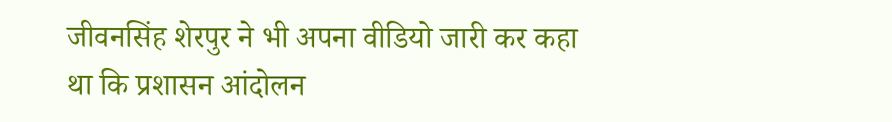जीवनसिंह शेरपुर ने भी अपना वीडियो जारी कर कहा था कि प्रशासन आंदोलन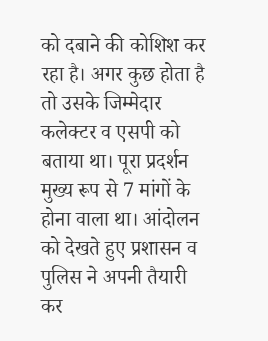को दबाने की कोशिश कर रहा है। अगर कुछ होता है तो उसके जिम्मेदार कलेक्टर व एसपी को बताया था। पूरा प्रदर्शन मुख्य रूप से 7 मांगों के होना वाला था। आंदोलन को देखते हुए प्रशासन व पुलिस ने अपनी तैयारी कर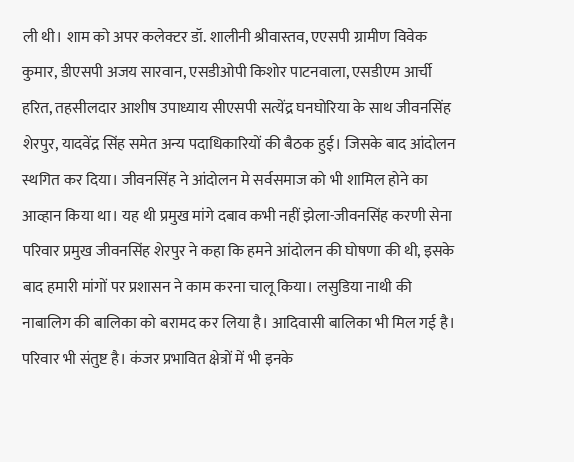ली थी। शाम को अपर कलेक्टर डॉ. शालीनी श्रीवास्तव, एएसपी ग्रामीण विवेक कुमार, डीएसपी अजय सारवान, एसडीओपी किशोर पाटनवाला, एसडीएम आर्ची हरित, तहसीलदार आशीष उपाध्याय सीएसपी सत्येंद्र घनघोरिया के साथ जीवनसिंह शेरपुर, यादवेंद्र सिंह समेत अन्य पदाधिकारियों की बैठक हुई। जिसके बाद आंदोलन स्थगित कर दिया। जीवनसिंह ने आंदोलन मे सर्वसमाज को भी शामिल होने का आव्हान किया था। यह थी प्रमुख मांगे दबाव कभी नहीं झेला-जीवनसिंह करणी सेना परिवार प्रमुख जीवनसिंह शेरपुर ने कहा कि हमने आंदोलन की घोषणा की थी, इसके बाद हमारी मांगों पर प्रशासन ने काम करना चालू किया। लसुडिया नाथी की नाबालिग की बालिका को बरामद कर लिया है। आदिवासी बालिका भी मिल गई है। परिवार भी संतुष्ट है। कंजर प्रभावित क्षेत्रों में भी इनके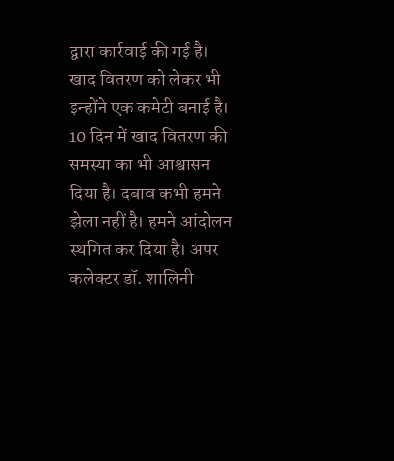द्वारा कार्रवाई की गई है। खाद वितरण को लेकर भी इन्होंने एक कमेटी बनाई है। 10 दिन में खाद वितरण की समस्या का भी आश्वासन दिया है। दबाव कभी हमने झेला नहीं है। हमने आंदोलन स्थगित कर दिया है। अपर कलेक्टर डॉ. शालिनी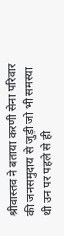श्रीवास्तव ने बताया करणी सेना परिवार की जनसमुदाय से जुड़ी जो भी समस्या थी उन पर पहले से ही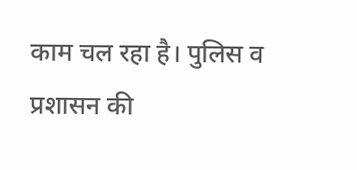काम चल रहा है। पुलिस व प्रशासन की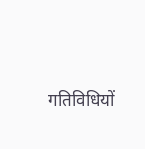गतिविधियों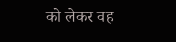को लेकर वह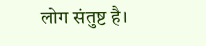लोग संतुष्ट है।